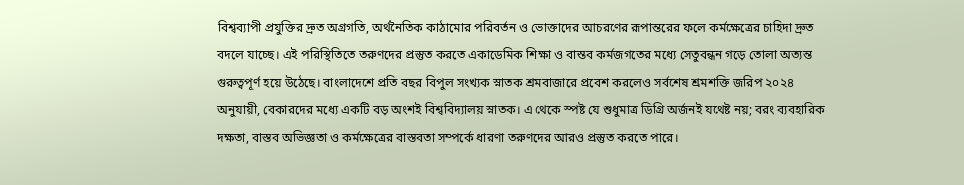বিশ্বব্যাপী প্রযুক্তির দ্রুত অগ্রগতি, অর্থনৈতিক কাঠামোর পরিবর্তন ও ভোক্তাদের আচরণের রূপান্তরের ফলে কর্মক্ষেত্রের চাহিদা দ্রুত বদলে যাচ্ছে। এই পরিস্থিতিতে তরুণদের প্রস্তুত করতে একাডেমিক শিক্ষা ও বাস্তব কর্মজগতের মধ্যে সেতুবন্ধন গড়ে তোলা অত্যন্ত গুরুত্বপূর্ণ হয়ে উঠেছে। বাংলাদেশে প্রতি বছর বিপুল সংখ্যক স্নাতক শ্রমবাজারে প্রবেশ করলেও সর্বশেষ শ্রমশক্তি জরিপ ২০২৪ অনুযায়ী, বেকারদের মধ্যে একটি বড় অংশই বিশ্ববিদ্যালয় স্নাতক। এ থেকে স্পষ্ট যে শুধুমাত্র ডিগ্রি অর্জনই যথেষ্ট নয়; বরং ব্যবহারিক দক্ষতা, বাস্তব অভিজ্ঞতা ও কর্মক্ষেত্রের বাস্তবতা সম্পর্কে ধারণা তরুণদের আরও প্রস্তুত করতে পারে।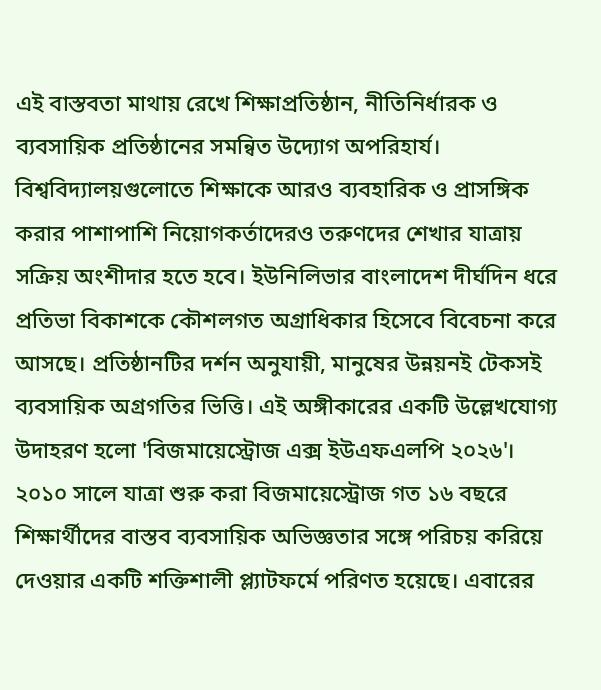এই বাস্তবতা মাথায় রেখে শিক্ষাপ্রতিষ্ঠান, নীতিনির্ধারক ও ব্যবসায়িক প্রতিষ্ঠানের সমন্বিত উদ্যোগ অপরিহার্য। বিশ্ববিদ্যালয়গুলোতে শিক্ষাকে আরও ব্যবহারিক ও প্রাসঙ্গিক করার পাশাপাশি নিয়োগকর্তাদেরও তরুণদের শেখার যাত্রায় সক্রিয় অংশীদার হতে হবে। ইউনিলিভার বাংলাদেশ দীর্ঘদিন ধরে প্রতিভা বিকাশকে কৌশলগত অগ্রাধিকার হিসেবে বিবেচনা করে আসছে। প্রতিষ্ঠানটির দর্শন অনুযায়ী, মানুষের উন্নয়নই টেকসই ব্যবসায়িক অগ্রগতির ভিত্তি। এই অঙ্গীকারের একটি উল্লেখযোগ্য উদাহরণ হলো 'বিজমায়েস্ট্রোজ এক্স ইউএফএলপি ২০২৬'।
২০১০ সালে যাত্রা শুরু করা বিজমায়েস্ট্রোজ গত ১৬ বছরে শিক্ষার্থীদের বাস্তব ব্যবসায়িক অভিজ্ঞতার সঙ্গে পরিচয় করিয়ে দেওয়ার একটি শক্তিশালী প্ল্যাটফর্মে পরিণত হয়েছে। এবারের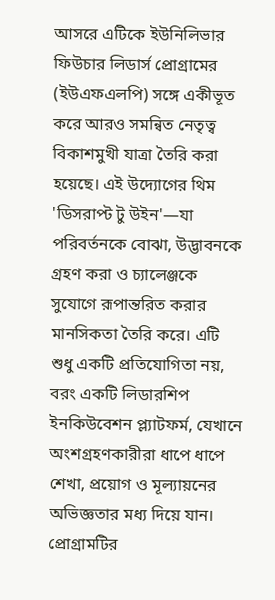আসরে এটিকে ইউনিলিভার ফিউচার লিডার্স প্রোগ্রামের (ইউএফএলপি) সঙ্গে একীভূত করে আরও সমন্বিত নেতৃত্ব বিকাশমুখী যাত্রা তৈরি করা হয়েছে। এই উদ্যোগের থিম 'ডিসরাপ্ট টু উইন'—যা পরিবর্তনকে বোঝা, উদ্ভাবনকে গ্রহণ করা ও চ্যালেঞ্জকে সুযোগে রূপান্তরিত করার মানসিকতা তৈরি করে। এটি শুধু একটি প্রতিযোগিতা নয়, বরং একটি লিডারশিপ ইনকিউবেশন প্ল্যাটফর্ম, যেখানে অংশগ্রহণকারীরা ধাপে ধাপে শেখা, প্রয়োগ ও মূল্যায়নের অভিজ্ঞতার মধ্য দিয়ে যান।
প্রোগ্রামটির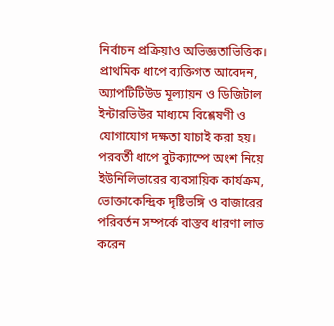নির্বাচন প্রক্রিয়াও অভিজ্ঞতাভিত্তিক। প্রাথমিক ধাপে ব্যক্তিগত আবেদন, অ্যাপটিটিউড মূল্যায়ন ও ডিজিটাল ইন্টারভিউর মাধ্যমে বিশ্লেষণী ও যোগাযোগ দক্ষতা যাচাই করা হয়। পরবর্তী ধাপে বুটক্যাম্পে অংশ নিয়ে ইউনিলিভারের ব্যবসায়িক কার্যক্রম, ভোক্তাকেন্দ্রিক দৃষ্টিভঙ্গি ও বাজারের পরিবর্তন সম্পর্কে বাস্তব ধারণা লাভ করেন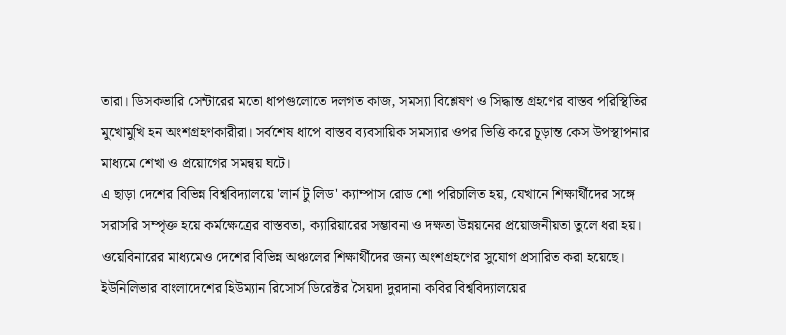তারা। ডিসকভারি সেন্টারের মতো ধাপগুলোতে দলগত কাজ, সমস্যা বিশ্লেষণ ও সিদ্ধান্ত গ্রহণের বাস্তব পরিস্থিতির মুখোমুখি হন অংশগ্রহণকারীরা। সর্বশেষ ধাপে বাস্তব ব্যবসায়িক সমস্যার ওপর ভিত্তি করে চূড়ান্ত কেস উপস্থাপনার মাধ্যমে শেখা ও প্রয়োগের সমন্বয় ঘটে।
এ ছাড়া দেশের বিভিন্ন বিশ্ববিদ্যালয়ে 'লার্ন টু লিড' ক্যাম্পাস রোড শো পরিচালিত হয়, যেখানে শিক্ষার্থীদের সঙ্গে সরাসরি সম্পৃক্ত হয়ে কর্মক্ষেত্রের বাস্তবতা, ক্যারিয়ারের সম্ভাবনা ও দক্ষতা উন্নয়নের প্রয়োজনীয়তা তুলে ধরা হয়। ওয়েবিনারের মাধ্যমেও দেশের বিভিন্ন অঞ্চলের শিক্ষার্থীদের জন্য অংশগ্রহণের সুযোগ প্রসারিত করা হয়েছে। ইউনিলিভার বাংলাদেশের হিউম্যান রিসোর্স ডিরেক্টর সৈয়দা দুরদানা কবির বিশ্ববিদ্যালয়ের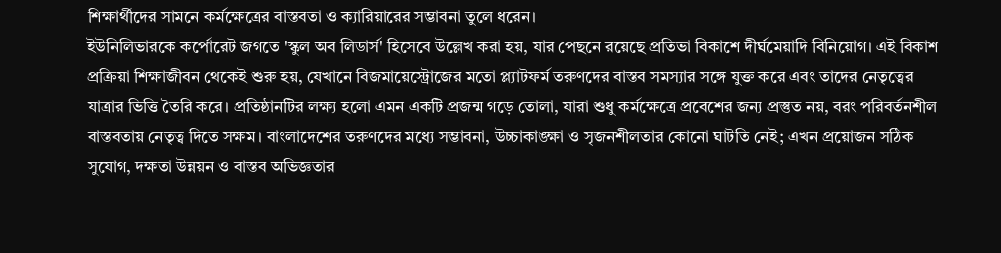শিক্ষার্থীদের সামনে কর্মক্ষেত্রের বাস্তবতা ও ক্যারিয়ারের সম্ভাবনা তুলে ধরেন।
ইউনিলিভারকে কর্পোরেট জগতে 'স্কুল অব লিডার্স' হিসেবে উল্লেখ করা হয়, যার পেছনে রয়েছে প্রতিভা বিকাশে দীর্ঘমেয়াদি বিনিয়োগ। এই বিকাশ প্রক্রিয়া শিক্ষাজীবন থেকেই শুরু হয়, যেখানে বিজমায়েস্ট্রোজের মতো প্ল্যাটফর্ম তরুণদের বাস্তব সমস্যার সঙ্গে যুক্ত করে এবং তাদের নেতৃত্বের যাত্রার ভিত্তি তৈরি করে। প্রতিষ্ঠানটির লক্ষ্য হলো এমন একটি প্রজন্ম গড়ে তোলা, যারা শুধু কর্মক্ষেত্রে প্রবেশের জন্য প্রস্তুত নয়, বরং পরিবর্তনশীল বাস্তবতায় নেতৃত্ব দিতে সক্ষম। বাংলাদেশের তরুণদের মধ্যে সম্ভাবনা, উচ্চাকাঙ্ক্ষা ও সৃজনশীলতার কোনো ঘাটতি নেই; এখন প্রয়োজন সঠিক সুযোগ, দক্ষতা উন্নয়ন ও বাস্তব অভিজ্ঞতার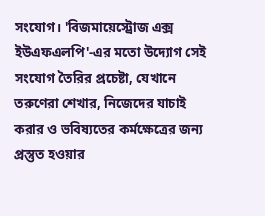সংযোগ। 'বিজমায়েস্ট্রোজ এক্স ইউএফএলপি'-এর মতো উদ্যোগ সেই সংযোগ তৈরির প্রচেষ্টা, যেখানে তরুণেরা শেখার, নিজেদের যাচাই করার ও ভবিষ্যতের কর্মক্ষেত্রের জন্য প্রস্তুত হওয়ার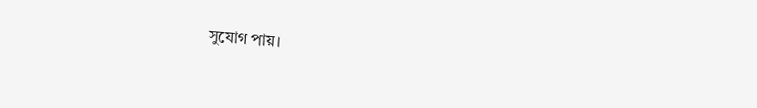সুযোগ পায়।